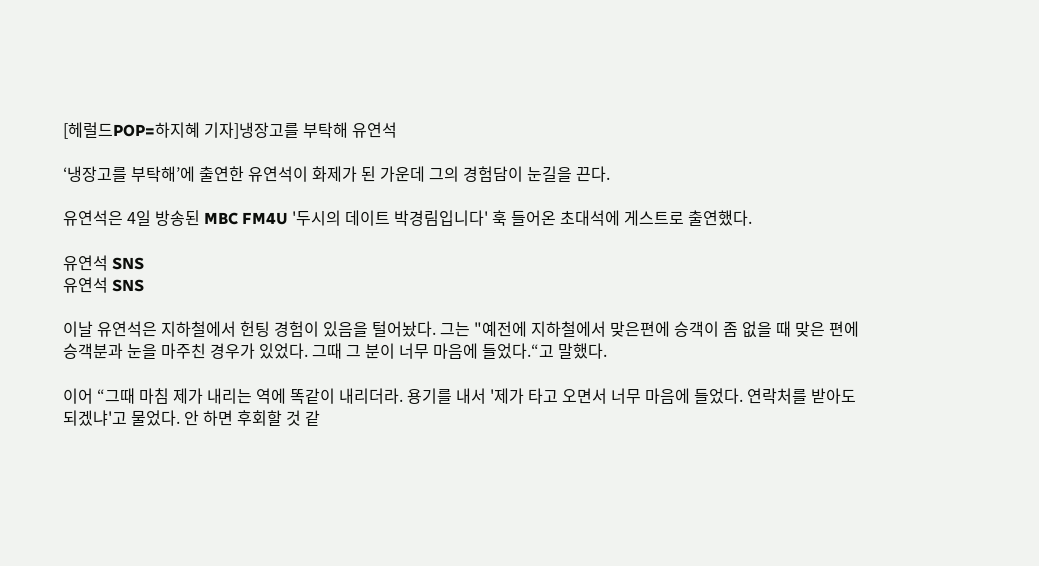[헤럴드POP=하지혜 기자]냉장고를 부탁해 유연석

‘냉장고를 부탁해’에 출연한 유연석이 화제가 된 가운데 그의 경험담이 눈길을 끈다.

유연석은 4일 방송된 MBC FM4U '두시의 데이트 박경림입니다' 훅 들어온 초대석에 게스트로 출연했다.

유연석 SNS
유연석 SNS

이날 유연석은 지하철에서 헌팅 경험이 있음을 털어놨다. 그는 "예전에 지하철에서 맞은편에 승객이 좀 없을 때 맞은 편에 승객분과 눈을 마주친 경우가 있었다. 그때 그 분이 너무 마음에 들었다.“고 말했다.

이어 “그때 마침 제가 내리는 역에 똑같이 내리더라. 용기를 내서 '제가 타고 오면서 너무 마음에 들었다. 연락처를 받아도 되겠냐'고 물었다. 안 하면 후회할 것 같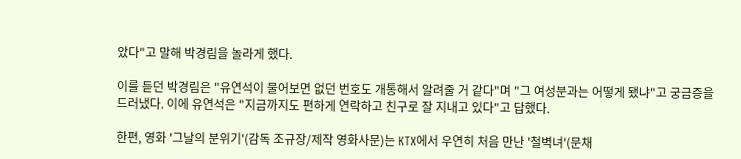았다"고 말해 박경림을 놀라게 했다.

이를 듣던 박경림은 "유연석이 물어보면 없던 번호도 개통해서 알려줄 거 같다"며 "그 여성분과는 어떻게 됐냐"고 궁금증을 드러냈다. 이에 유연석은 "지금까지도 편하게 연락하고 친구로 잘 지내고 있다"고 답했다.

한편, 영화 '그날의 분위기'(감독 조규장/제작 영화사문)는 KTX에서 우연히 처음 만난 '철벽녀'(문채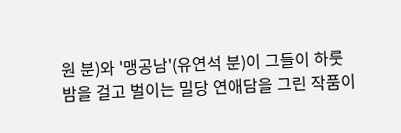원 분)와 '맹공남'(유연석 분)이 그들이 하룻밤을 걸고 벌이는 밀당 연애담을 그린 작품이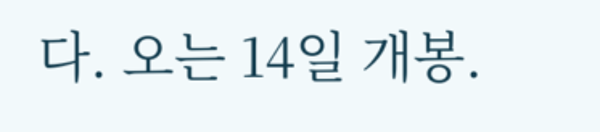다. 오는 14일 개봉.